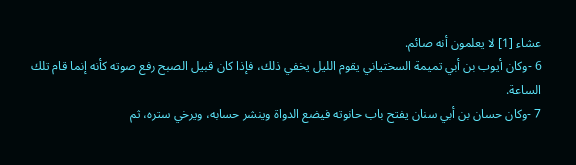عشاء [1] لا يعلمون أنه صائم.
6 -وكان أيوب بن أبي تميمة السختياني يقوم الليل يخفي ذلك، فإذا كان قبيل الصبح رفع صوته كأنه إنما قام تلك الساعة.
7 -وكان حسان بن أبي سنان يفتح باب حانوته فيضع الدواة وينشر حسابه، ويرخي ستره، ثم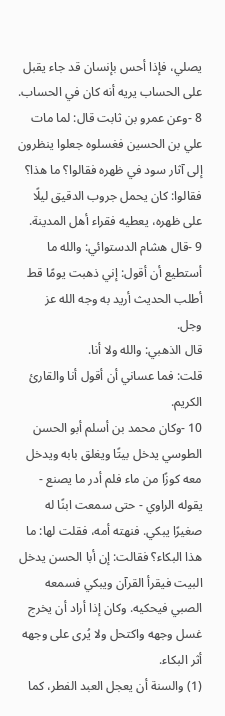يصلي، فإذا أحس بإنسان قد جاء يقبل على الحساب يريه أنه كان في الحساب.
8 -وعن عمرو بن ثابت قال: لما مات علي بن الحسين فغسلوه جعلوا ينظرون إلى آثار سود في ظهره فقالوا؟ ما هذا؟ فقالوا: كان يحمل جروب الدقيق ليلًا على ظهره، يعطيه فقراء أهل المدينة.
9 -قال هشام الدستوائي: والله ما أستطيع أن أقول: إني ذهبت يومًا قط أطلب الحديث أريد به وجه الله عز وجل.
قال الذهبي: والله ولا أنا.
قلت: فما عساني أن أقول أنا والقارئ الكريم.
10 -وكان محمد بن أسلم أبو الحسن الطوسي يدخل بيتًا ويغلق بابه ويدخل معه كوزًا من ماء فلم أدر ما يصنع - يقوله الراوي - حتى سمعت ابنًا له صغيرًا يبكي. فنهته أمه، فقلت لها: ما هذا البكاء؟ فقالت: إن أبا الحسن يدخل البيت فيقرأ القرآن ويبكي فسمعه الصبي فيحكيه. وكان إذا أراد أن يخرج غسل وجهه واكتحل ولا يُرى على وجهه أثر البكاء.
(1) والسنة أن يعجل العبد الفطر، كما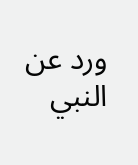ورد عن النبي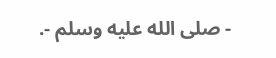- صلى الله عليه وسلم -.